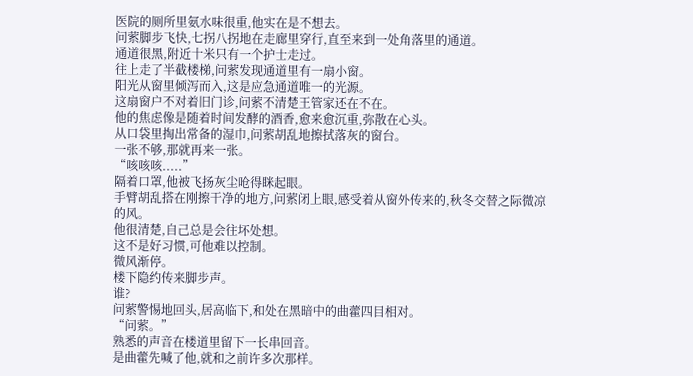医院的厕所里氨水味很重,他实在是不想去。
问萦脚步飞快,七拐八拐地在走廊里穿行,直至来到一处角落里的通道。
通道很黑,附近十米只有一个护士走过。
往上走了半截楼梯,问萦发现通道里有一扇小窗。
阳光从窗里倾泻而入,这是应急通道唯一的光源。
这扇窗户不对着旧门诊,问萦不清楚王管家还在不在。
他的焦虑像是随着时间发酵的酒香,愈来愈沉重,弥散在心头。
从口袋里掏出常备的湿巾,问萦胡乱地擦拭落灰的窗台。
一张不够,那就再来一张。
“咳咳咳.....”
隔着口罩,他被飞扬灰尘呛得眯起眼。
手臂胡乱搭在刚擦干净的地方,问萦闭上眼,感受着从窗外传来的,秋冬交替之际微凉的风。
他很清楚,自己总是会往坏处想。
这不是好习惯,可他难以控制。
微风渐停。
楼下隐约传来脚步声。
谁?
问萦警惕地回头,居高临下,和处在黑暗中的曲藿四目相对。
“问萦。”
熟悉的声音在楼道里留下一长串回音。
是曲藿先喊了他,就和之前许多次那样。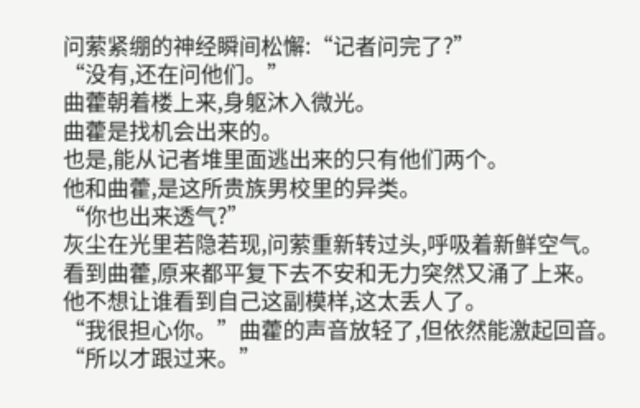问萦紧绷的神经瞬间松懈:“记者问完了?”
“没有,还在问他们。”
曲藿朝着楼上来,身躯沐入微光。
曲藿是找机会出来的。
也是,能从记者堆里面逃出来的只有他们两个。
他和曲藿,是这所贵族男校里的异类。
“你也出来透气?”
灰尘在光里若隐若现,问萦重新转过头,呼吸着新鲜空气。
看到曲藿,原来都平复下去不安和无力突然又涌了上来。
他不想让谁看到自己这副模样,这太丢人了。
“我很担心你。”曲藿的声音放轻了,但依然能激起回音。
“所以才跟过来。”